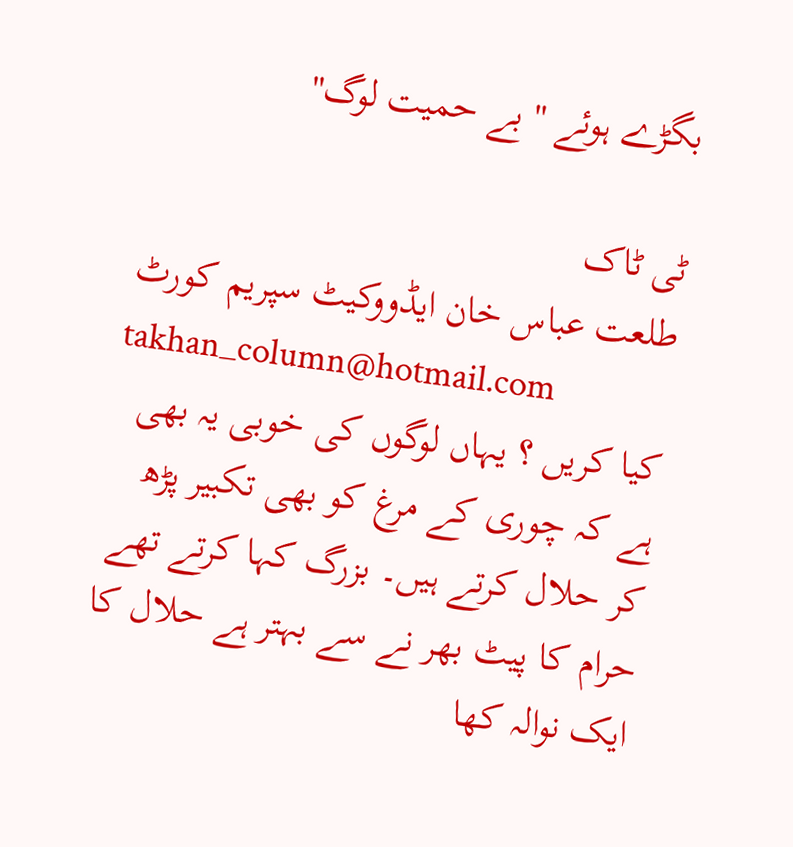بگڑے ہوئے '' بے حمیت لوگ''

ٹی ٹاک
طلعت عباس خان ایڈووکیٹ سپریم کورٹ
takhan_column@hotmail.com
کیا کریں ؟ یہاں لوگوں کی خوبی یہ بھی ہے کہ چوری کے مرغ کو بھی تکبیر پڑھ کر حلال کرتے ہیں۔ بزرگ کہا کرتے تھے حرام کا پیٹ بھر نے سے بہتر ہے حلال کا ایک نوالہ کھا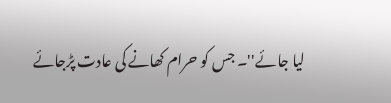لیا جائے''۔ جس کو حرام کھانے کی عادت پڑجائے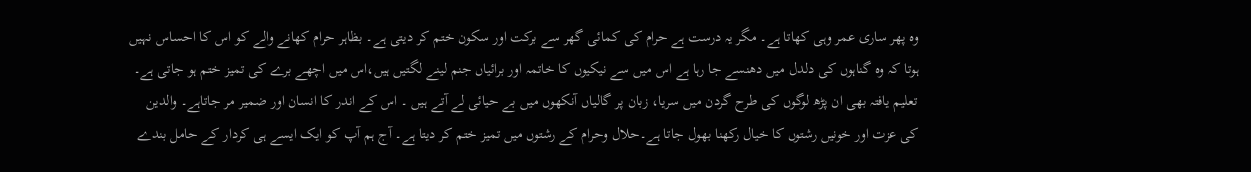وہ پھر ساری عمر وہی کھاتا ہے۔ مگر یہ درست ہے حرام کی کمائی گھر سے برکت اور سکون ختم کر دیتی ہے۔ بظاہر حرام کھانے والے کو اس کا احساس نہیں ہوتا کہ وہ گناہوں کی دلدل میں دھنسے جا رہا ہے اس میں سے نیکیوں کا خاتمہ اور برائیاں جنم لینے لگتیں ہیں،اس میں اچھے برے کی تمیز ختم ہو جاتی ہے۔ تعلیم یافتہ بھی ان پڑھ لوگوں کی طرح گردن میں سریا، زبان پر گالیاں آنکھوں میں بے حیائی لے آتے ہیں ۔ اس کے اندر کا انسان اور ضمیر مر جاتاہے۔ والدین کی عزت اور خونیں رشتوں کا خیال رکھنا بھول جاتا ہے۔حلال وحرام کے رشتوں میں تمیز ختم کر دیتا ہے۔ آج ہم آپ کو ایک ایسے ہی کردار کے حامل بندے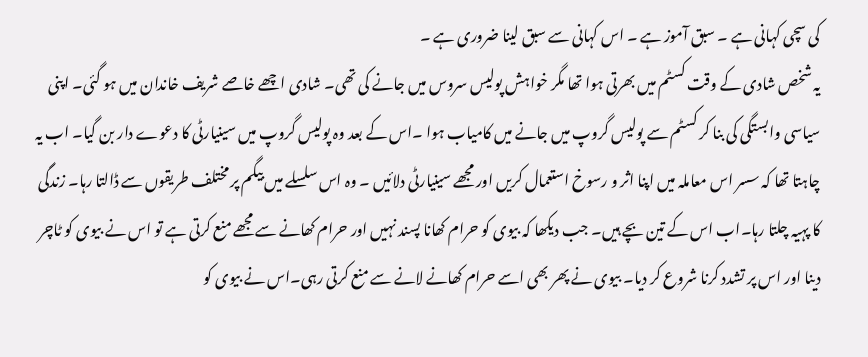کی سچی کہانی ہے ۔ سبق آموز ہے ۔ اس کہانی سے سبق لینا ضروری ہے ۔
یہ شخص شادی کے وقت کسٹم میں بھرتی ہوا تھا مگر خواہش پولیس سروس میں جانے کی تھی۔ شادی اچھے خاصے شریف خاندان میں ہو گئی۔ اپنی سیاسی وابستگی کی بنا کر کسٹم سے پولیس گروپ میں جانے میں کامیاب ہوا ۔اس کے بعد وہ پولیس گروپ میں سینیارٹی کا دعوے دار بن گیا۔ اب یہ چاہتا تھا کہ سسر اس معاملہ میں اپنا اثر و رسوخ استعمال کریں اور مجھے سینیارٹی دلائیں ۔ وہ اس سلسلے میں بیگم پر مختلف طریقوں سے ڈالتا رہا۔ زندگی کا پہیہ چلتا رہا۔اب اس کے تین بچے ہیں۔ جب دیکھا کہ بیوی کو حرام کھانا پسند نہیں اور حرام کھانے سے مجھے منع کرتی ہے تو اس نے بیوی کو ٹاچر دینا اور اس پر تشدد کرنا شروع کر دیا۔ بیوی نے پھر بھی اسے حرام کھانے لانے سے منع کرتی رہی۔اس نے بیوی کو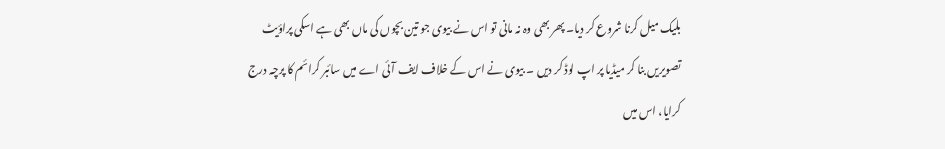بلیک میل کرنا شروع کر دیا۔ پھر بھی وہ نہ مانی تو اس نے بیوی جو تین بچوں کی ماں بھی ہے اسکی پراؤیٹ تصویریں بنا کر میڈیا پر اپ لوڈ کر دیں ۔ بیوی نے اس کے خلاف ایف آئی اے میں سائبر کرائم کا پرچہ درج کرایا، اس میں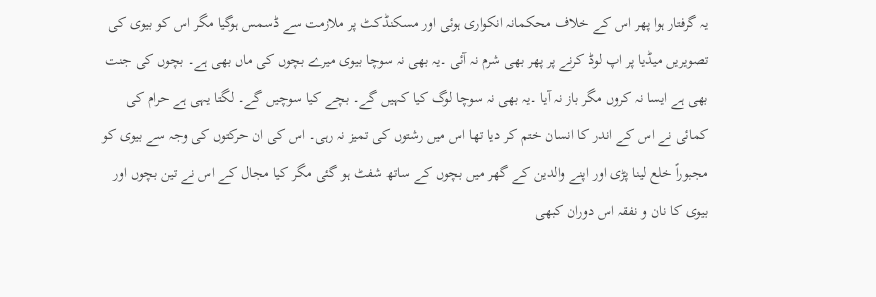یہ گرفتار ہوا پھر اس کے خلاف محکمانہ انکواری ہوئی اور مسکنڈکٹ پر ملازمت سے ڈسمس ہوگیا مگر اس کو بیوی کی تصویریں میڈیا پر اپ لوڈ کرنے پر پھر بھی شرم نہ آئی ۔یہ بھی نہ سوچا بیوی میرے بچوں کی ماں بھی ہے۔ بچوں کی جنت بھی ہے ایسا نہ کروں مگر باز نہ آیا ۔یہ بھی نہ سوچا لوگ کیا کہیں گے۔ بچے کیا سوچیں گے۔ لگتا یہی ہے حرام کی کمائی نے اس کے اندر کا انسان ختم کر دیا تھا اس میں رشتوں کی تمیز نہ رہی۔ اس کی ان حرکتوں کی وجہ سے بیوی کو مجبوراً خلع لینا پڑی اور اپنے والدین کے گھر میں بچوں کے ساتھ شفٹ ہو گئی مگر کیا مجال کے اس نے تین بچوں اور بیوی کا نان و نفقہ اس دوران کبھی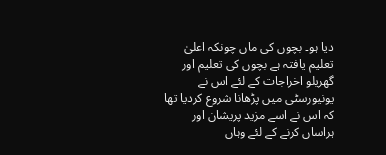دیا ہو۔ بچوں کی ماں چونکہ اعلیٰ تعلیم یافتہ ہے بچوں کی تعلیم اور گھریلو اخراجات کے لئے اس نے یونیورسٹی میں پڑھانا شروع کردیا تھا کہ اس نے اسے مزید پریشان اور ہراساں کرنے کے لئے وہاں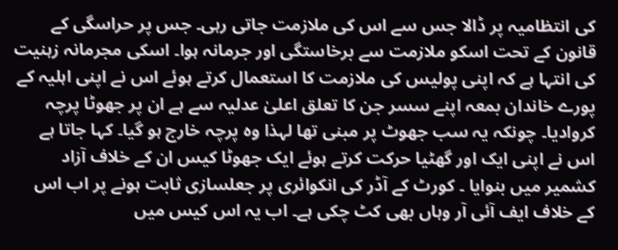کی انتظامیہ پر ڈالا جس سے اس کی ملازمت جاتی رہی۔ جس پر حراسگی کے قانون کے تحت اسکو ملازمت سے برخاستگی اور جرمانہ ہوا۔ اسکی مجرمانہ زہنیت کی انتہا ہے کہ اپنی پولیس کی ملازمت کا استعمال کرتے ہوئے اس نے اپنی اہلیہ کے پورے خاندان بمعہ اپنے سسر جن کا تعلق اعلیٰ عدلیہ سے ہے ان پر جھوٹا پرچہ کروادیا۔ چونکہ یہ سب جھوٹ پر مبنی تھا لہذا وہ پرچہ خارج ہو گیا۔ کہا جاتا ہے اس نے اپنی ایک اور گھٹیا حرکت کرتے ہوئے ایک جھوٹا کیس ان کے خلاف آزاد کشمیر میں بنوایا ۔ کورٹ کے آڈر کی انکوائری پر جعلسازی ثابت ہونے پر اب اس کے خلاف ایف آئی آر وہاں بھی کٹ چکی ہے۔ اب یہ اس کیس میں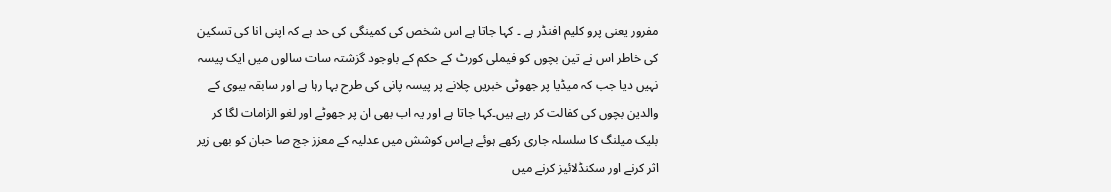مفرور یعنی پرو کلیم افنڈر ہے ۔ کہا جاتا ہے اس شخص کی کمینگی کی حد ہے کہ اپنی انا کی تسکین کی خاطر اس نے تین بچوں کو فیملی کورٹ کے حکم کے باوجود گزشتہ سات سالوں میں ایک پیسہ نہیں دیا جب کہ میڈیا پر جھوٹی خبریں چلانے پر پیسہ پانی کی طرح بہا رہا ہے اور سابقہ بیوی کے والدین بچوں کی کفالت کر رہے ہیں۔کہا جاتا ہے اور یہ اب بھی ان پر جھوٹے اور لغو الزامات لگا کر بلیک میلنگ کا سلسلہ جاری رکھے ہوئے ہےاس کوشش میں عدلیہ کے معزز جج صا حبان کو بھی زیر اثر کرنے اور سکنڈلائیز کرنے میں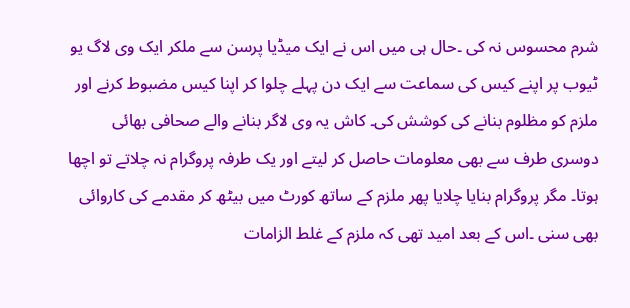شرم محسوس نہ کی ۔حال ہی میں اس نے ایک میڈیا پرسن سے ملکر ایک وی لاگ یو ٹیوب پر اپنے کیس کی سماعت سے ایک دن پہلے چلوا کر اپنا کیس مضبوط کرنے اور ملزم کو مظلوم بنانے کی کوشش کی۔ کاش یہ وی لاگر بنانے والے صحافی بھائی دوسری طرف سے بھی معلومات حاصل کر لیتے اور یک طرفہ پروگرام نہ چلاتے تو اچھا ہوتا۔ مگر پروگرام بنایا چلایا پھر ملزم کے ساتھ کورٹ میں بیٹھ کر مقدمے کی کاروائی بھی سنی ۔اس کے بعد امید تھی کہ ملزم کے غلط الزامات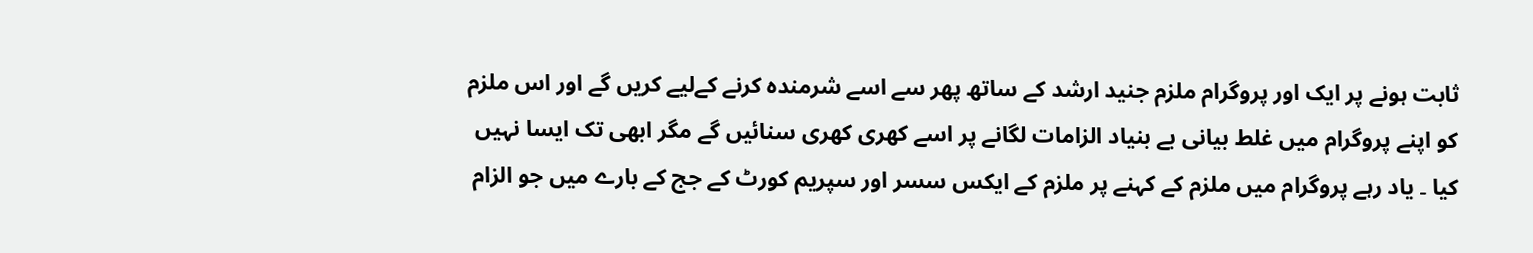ثابت ہونے پر ایک اور پروگرام ملزم جنید ارشد کے ساتھ پھر سے اسے شرمندہ کرنے کےلیے کریں گے اور اس ملزم کو اپنے پروگرام میں غلط بیانی بے بنیاد الزامات لگانے پر اسے کھری کھری سنائیں گے مگر ابھی تک ایسا نہیں کیا ۔ یاد رہے پروگرام میں ملزم کے کہنے پر ملزم کے ایکس سسر اور سپریم کورٹ کے جج کے بارے میں جو الزام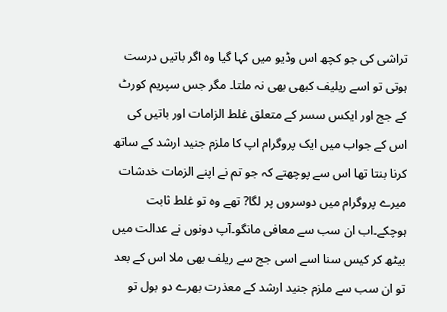تراشی کی جو کچھ اس وڈیو میں کہا گیا وہ اگر باتیں درست ہوتی تو اسے ریلیف کبھی بھی نہ ملتا۔ مگر جس سپریم کورٹ کے جج اور ایکس سسر کے متعلق غلط الزامات اور باتیں کی اس کے جواب میں ایک پروگرام اپ کا ملزم جنید ارشد کے ساتھ کرنا بنتا تھا اس سے پوچھتے کہ جو تم نے اپنے الزمات خدشات میرے پروگرام میں دوسروں پر لگا? تھے وہ تو غلط ثابت ہوچکے۔اب ان سب سے معافی مانگو۔آپ دونوں نے عدالت میں بیٹھ کر کیس سنا اسے اسی جج سے ریلف بھی ملا اس کے بعد تو ان سب سے ملزم جنید ارشد کے معذرت بھرے دو بول تو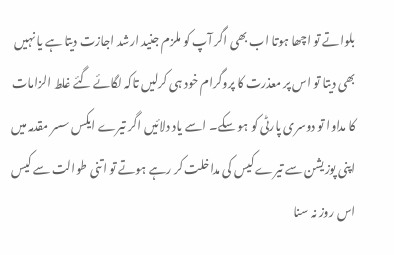بلواتے تو اچھا ہوتا اب بھی اگر آپ کو ملزم جنید ارشد اجازت دیتا ہے یا نہیں بھی دیتا تو اس پر معذرت کا پروگرام خود ہی کرلیں تاکہ لگائے گئے غلط الزامات کا مداوا تو دوسری پارٹی کو ہو سکے۔ اسے یاد دلائیں اگر تیرے ایکس سسر مقدمہ میں اپنی پوزیشن سے تیرے کیس کی مداخلت کر رہے ہوتے تو اتنی طوالت سے کیس اس روز نہ سنا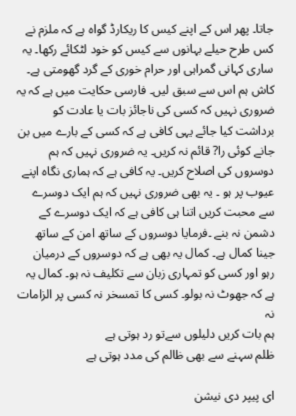جاتا۔ پھر اس کے اپنے کیس کا ریکارڈ گواہ ہے کہ ملزم نے کس طرح حیلے بہانوں سے کیس کو خود لٹکائے رکھا۔ یہ ساری کہانی گمراہی اور حرام خوری کے گرد گھومتی ہے۔ کاش ہم اس سے سبق لیں۔ فارسی حکایت میں ہے کہ یہ ضروری نہیں کہ کسی کی ناجائز بات یا عادت کو برداشت کیا جائے یہی کافی ہے کہ کسی کے بارے میں بن جانے کوئی را? قائم نہ کریں۔ یہ ضروری نہیں کہ ہم دوسروں کی اصلاح کریں۔ یہ کافی ہے کہ ہماری نگاہ اپنے عیوب پر ہو ۔ یہ بھی ضروری نہیں کہ ہم ایک دوسرے سے محبت کریں اتنا ہی کافی ہے کہ ایک دوسرے کے دشمن نہ بنے ۔فرمایا دوسروں کے ساتھ امن کے ساتھ جینا کمال ہے۔ کمال یہ بھی ہے کہ دوسروں کے درمیان رہو اور کسی کو تمہاری زبان سے تکلیف نہ ہو۔ کمال یہ ہے کہ جھوٹ نہ بولو۔ کسی کا تمسخر نہ کسی پر الزامات نہ
ہم بات کریں دلیلوں سےتو رد ہوتی ہے
ظلم سہنے سے بھی ظالم کی مدد ہوتی ہے

ای پیپر دی نیشن